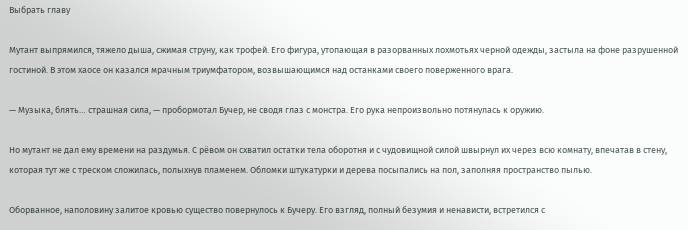Выбрать главу

Мутант выпрямился, тяжело дыша, сжимая струну, как трофей. Его фигура, утопающая в разорванных лохмотьях черной одежды, застыла на фоне разрушенной гостиной. В этом хаосе он казался мрачным триумфатором, возвышающимся над останками своего поверженного врага.

— Музыка, блять… страшная сила, — пробормотал Бучер, не сводя глаз с монстра. Его рука непроизвольно потянулась к оружию.

Но мутант не дал ему времени на раздумья. С рёвом он схватил остатки тела оборотня и с чудовищной силой швырнул их через всю комнату, впечатав в стену, которая тут же с треском сложилась, полыхнув пламенем. Обломки штукатурки и дерева посыпались на пол, заполняя пространство пылью.

Оборванное, наполовину залитое кровью существо повернулось к Бучеру. Его взгляд, полный безумия и ненависти, встретился с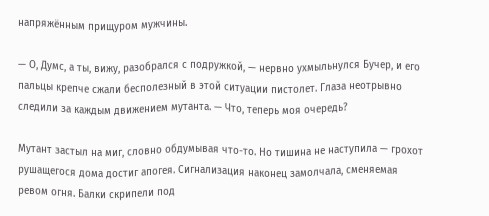напряжённым прищуром мужчины.

— О, Думс, а ты, вижу, разобрался с подружкой, — нервно ухмыльнулся Бучер, и его пальцы крепче сжали бесполезный в этой ситуации пистолет. Глаза неотрывно следили за каждым движением мутанта. — Что, теперь моя очередь?

Мутант застыл на миг, словно обдумывая что-то. Но тишина не наступила — грохот рушащегося дома достиг апогея. Сигнализация наконец замолчала, сменяемая ревом огня. Балки скрипели под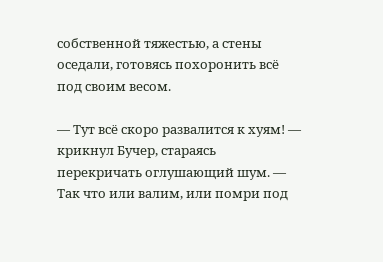собственной тяжестью, а стены оседали, готовясь похоронить всё под своим весом.

— Тут всё скоро развалится к хуям! — крикнул Бучер, стараясь перекричать оглушающий шум. — Так что или валим, или помри под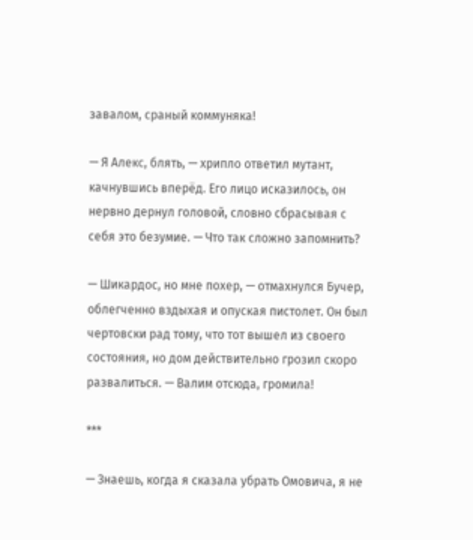завалом, сраный коммуняка!

— Я Алекс, блять, — хрипло ответил мутант, качнувшись вперёд. Его лицо исказилось, он нервно дернул головой, словно сбрасывая с себя это безумие. — Что так сложно запомнить?

— Шикардос, но мне похер, — отмахнулся Бучер, облегченно вздыхая и опуская пистолет. Он был чертовски рад тому, что тот вышел из своего состояния, но дом действительно грозил скоро развалиться. — Валим отсюда, громила!

***

— Знаешь, когда я сказала убрать Омовича, я не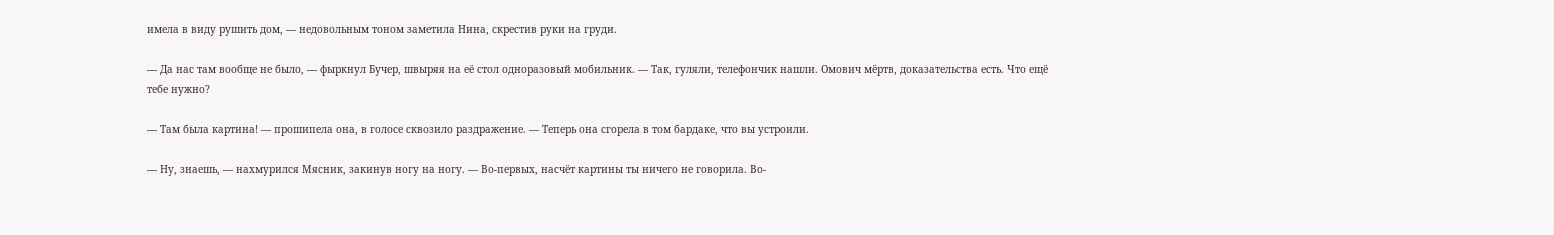имела в виду рушить дом, — недовольным тоном заметила Нина, скрестив руки на груди.

— Да нас там вообще не было, — фыркнул Бучер, швыряя на её стол одноразовый мобильник. — Так, гуляли, телефончик нашли. Омович мёртв, доказательства есть. Что ещё тебе нужно?

— Там была картина! — прошипела она, в голосе сквозило раздражение. — Теперь она сгорела в том бардаке, что вы устроили.

— Ну, знаешь, — нахмурился Мясник, закинув ногу на ногу. — Во-первых, насчёт картины ты ничего не говорила. Во-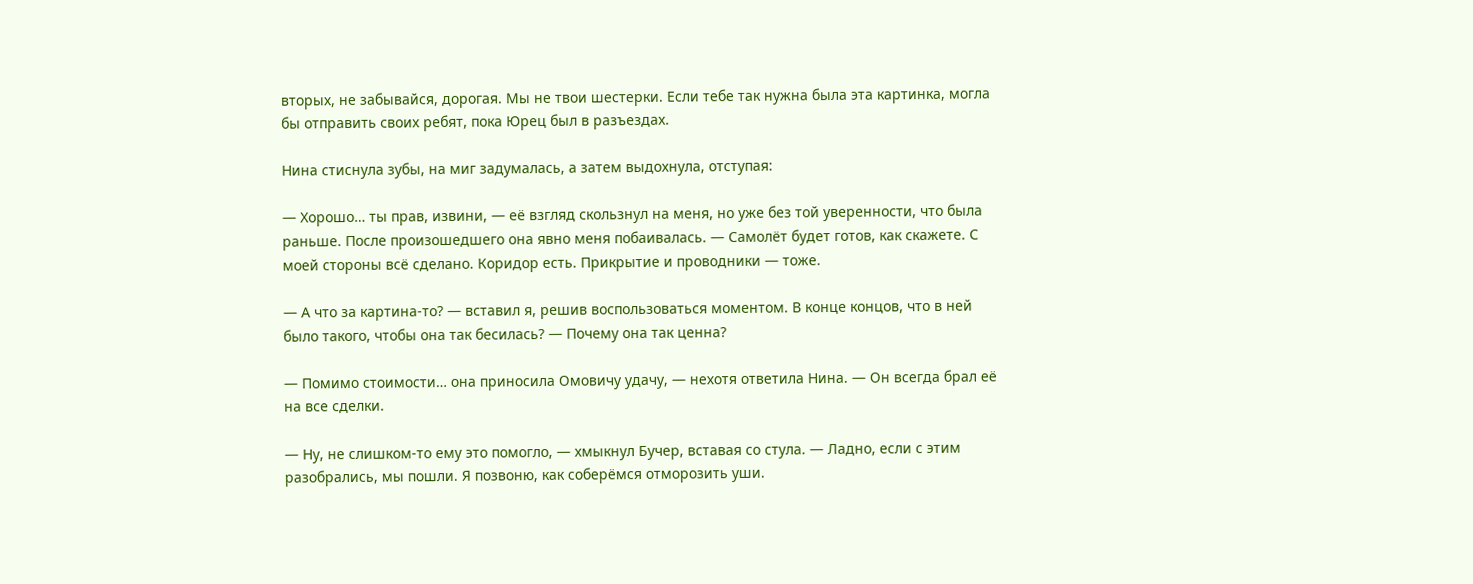вторых, не забывайся, дорогая. Мы не твои шестерки. Если тебе так нужна была эта картинка, могла бы отправить своих ребят, пока Юрец был в разъездах.

Нина стиснула зубы, на миг задумалась, а затем выдохнула, отступая:

— Хорошо… ты прав, извини, — её взгляд скользнул на меня, но уже без той уверенности, что была раньше. После произошедшего она явно меня побаивалась. — Самолёт будет готов, как скажете. С моей стороны всё сделано. Коридор есть. Прикрытие и проводники — тоже.

— А что за картина-то? — вставил я, решив воспользоваться моментом. В конце концов, что в ней было такого, чтобы она так бесилась? — Почему она так ценна?

— Помимо стоимости… она приносила Омовичу удачу, — нехотя ответила Нина. — Он всегда брал её на все сделки.

— Ну, не слишком-то ему это помогло, — хмыкнул Бучер, вставая со стула. — Ладно, если с этим разобрались, мы пошли. Я позвоню, как соберёмся отморозить уши.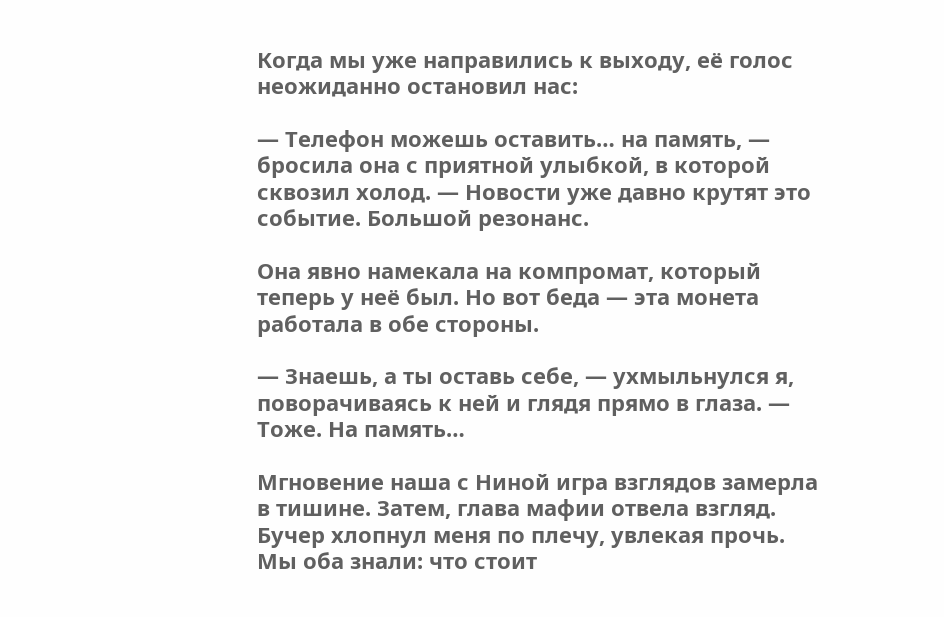Когда мы уже направились к выходу, её голос неожиданно остановил нас:

— Телефон можешь оставить… на память, — бросила она с приятной улыбкой, в которой сквозил холод. — Новости уже давно крутят это событие. Большой резонанс.

Она явно намекала на компромат, который теперь у неё был. Но вот беда — эта монета работала в обе стороны.

— Знаешь, а ты оставь себе, — ухмыльнулся я, поворачиваясь к ней и глядя прямо в глаза. — Тоже. На память…

Мгновение наша с Ниной игра взглядов замерла в тишине. Затем, глава мафии отвела взгляд. Бучер хлопнул меня по плечу, увлекая прочь. Мы оба знали: что стоит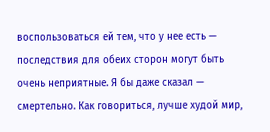воспользоваться ей тем, что у нее есть — последствия для обеих сторон могут быть очень неприятные. Я бы даже сказал — смертельно. Как говориться, лучше худой мир,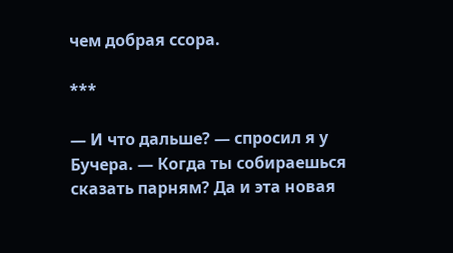чем добрая ссора.

***

— И что дальше? — спросил я у Бучера. — Когда ты собираешься сказать парням? Да и эта новая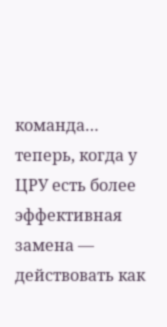команда… теперь, когда у ЦРУ есть более эффективная замена — действовать как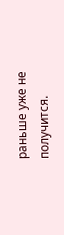раньше уже не получится.